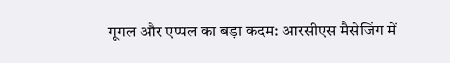गूगल और एप्पल का बड़ा कदम: आरसीएस मैसेजिंग में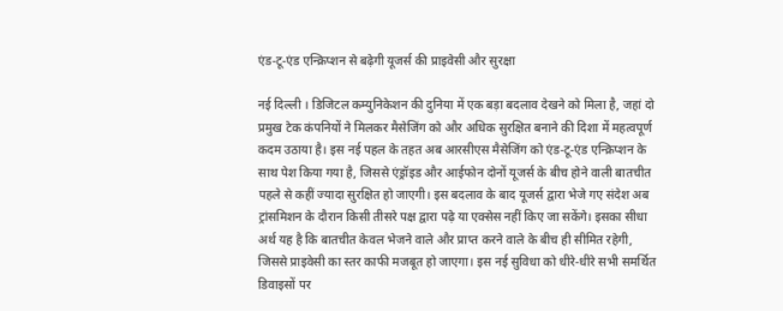एंड-टू-एंड एन्क्रिप्शन से बढ़ेगी यूजर्स की प्राइवेसी और सुरक्षा

नई दिल्ली । डिजिटल कम्युनिकेशन की दुनिया में एक बड़ा बदलाव देखने को मिला है, जहां दो प्रमुख टेक कंपनियों ने मिलकर मैसेजिंग को और अधिक सुरक्षित बनाने की दिशा में महत्वपूर्ण कदम उठाया है। इस नई पहल के तहत अब आरसीएस मैसेजिंग को एंड-टू-एंड एन्क्रिप्शन के साथ पेश किया गया है, जिससे एंड्रॉइड और आईफोन दोनों यूजर्स के बीच होने वाली बातचीत पहले से कहीं ज्यादा सुरक्षित हो जाएगी। इस बदलाव के बाद यूजर्स द्वारा भेजे गए संदेश अब ट्रांसमिशन के दौरान किसी तीसरे पक्ष द्वारा पढ़े या एक्सेस नहीं किए जा सकेंगे। इसका सीधा अर्थ यह है कि बातचीत केवल भेजने वाले और प्राप्त करने वाले के बीच ही सीमित रहेगी, जिससे प्राइवेसी का स्तर काफी मजबूत हो जाएगा। इस नई सुविधा को धीरे-धीरे सभी समर्थित डिवाइसों पर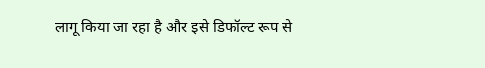लागू किया जा रहा है और इसे डिफॉल्ट रूप से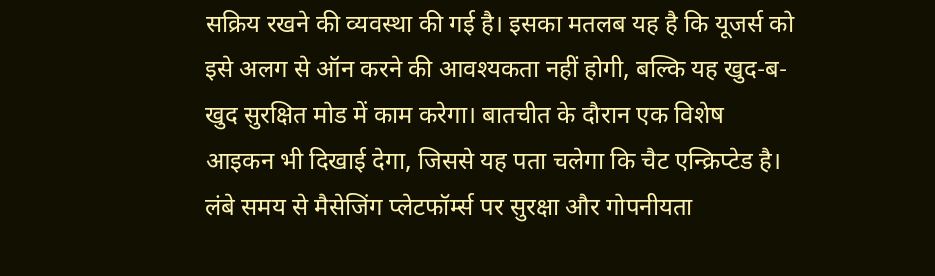सक्रिय रखने की व्यवस्था की गई है। इसका मतलब यह है कि यूजर्स को इसे अलग से ऑन करने की आवश्यकता नहीं होगी, बल्कि यह खुद-ब-खुद सुरक्षित मोड में काम करेगा। बातचीत के दौरान एक विशेष आइकन भी दिखाई देगा, जिससे यह पता चलेगा कि चैट एन्क्रिप्टेड है। लंबे समय से मैसेजिंग प्लेटफॉर्म्स पर सुरक्षा और गोपनीयता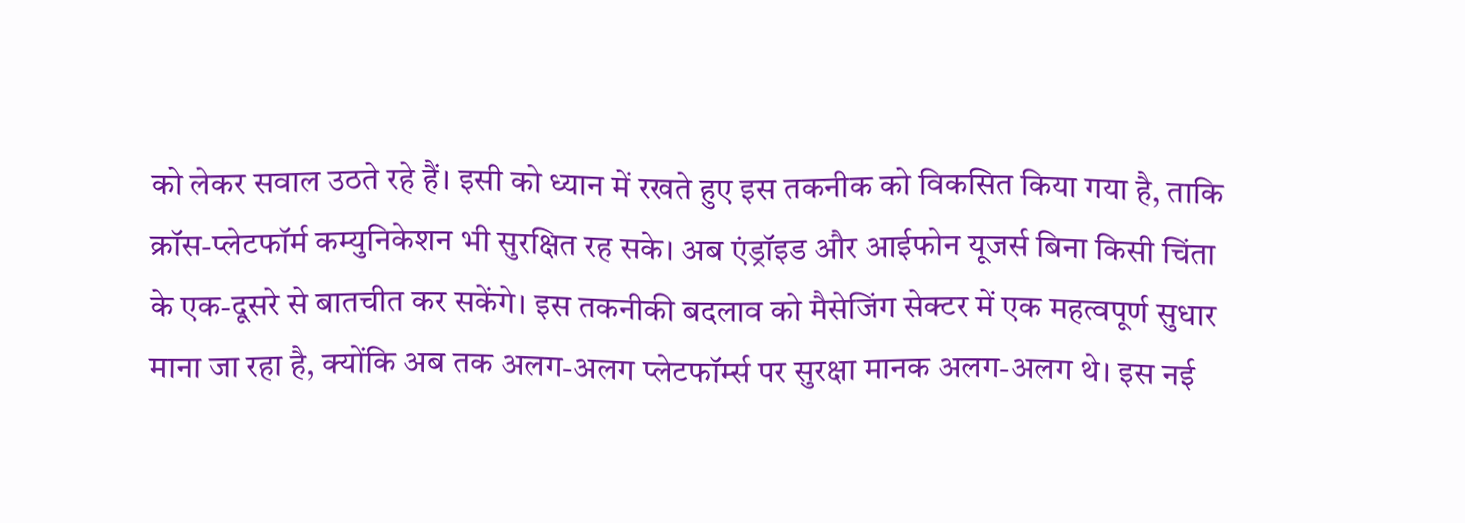को लेकर सवाल उठते रहे हैं। इसी को ध्यान में रखते हुए इस तकनीक को विकसित किया गया है, ताकि क्रॉस-प्लेटफॉर्म कम्युनिकेशन भी सुरक्षित रह सके। अब एंड्रॉइड और आईफोन यूजर्स बिना किसी चिंता के एक-दूसरे से बातचीत कर सकेंगे। इस तकनीकी बदलाव को मैसेजिंग सेक्टर में एक महत्वपूर्ण सुधार माना जा रहा है, क्योंकि अब तक अलग-अलग प्लेटफॉर्म्स पर सुरक्षा मानक अलग-अलग थे। इस नई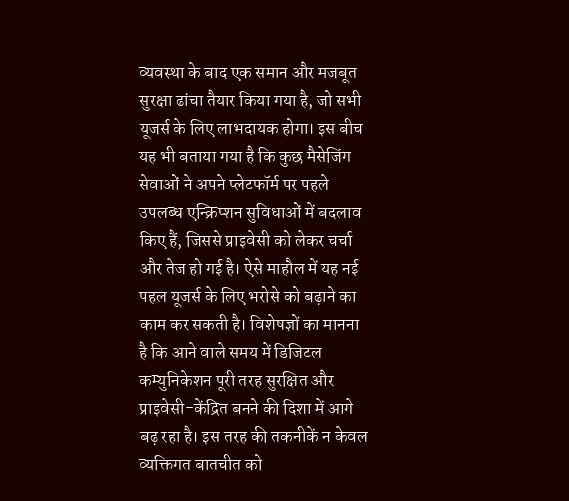व्यवस्था के बाद एक समान और मजबूत सुरक्षा ढांचा तैयार किया गया है, जो सभी यूजर्स के लिए लाभदायक होगा। इस बीच यह भी बताया गया है कि कुछ मैसेजिंग सेवाओं ने अपने प्लेटफॉर्म पर पहले उपलब्ध एन्क्रिप्शन सुविधाओं में बदलाव किए हैं, जिससे प्राइवेसी को लेकर चर्चा और तेज हो गई है। ऐसे माहौल में यह नई पहल यूजर्स के लिए भरोसे को बढ़ाने का काम कर सकती है। विशेषज्ञों का मानना है कि आने वाले समय में डिजिटल कम्युनिकेशन पूरी तरह सुरक्षित और प्राइवेसी-केंद्रित बनने की दिशा में आगे बढ़ रहा है। इस तरह की तकनीकें न केवल व्यक्तिगत बातचीत को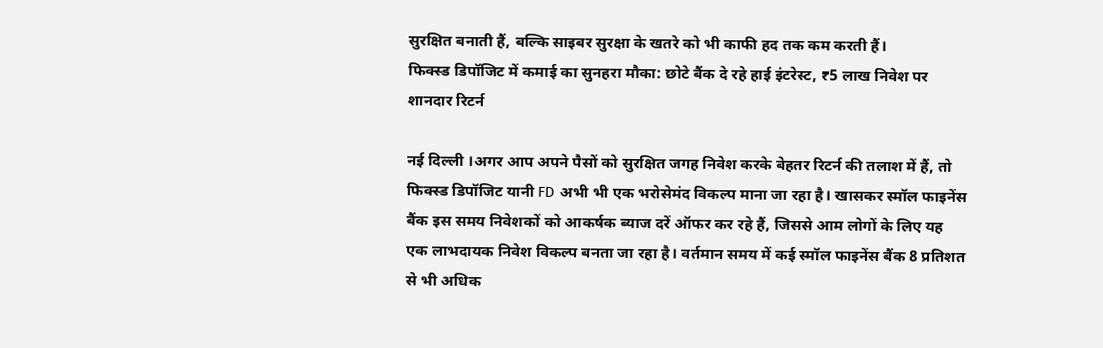सुरक्षित बनाती हैं, बल्कि साइबर सुरक्षा के खतरे को भी काफी हद तक कम करती हैं।
फिक्स्ड डिपॉजिट में कमाई का सुनहरा मौका: छोटे बैंक दे रहे हाई इंटरेस्ट, ₹5 लाख निवेश पर शानदार रिटर्न

नई दिल्ली ।अगर आप अपने पैसों को सुरक्षित जगह निवेश करके बेहतर रिटर्न की तलाश में हैं, तो फिक्स्ड डिपॉजिट यानी FD अभी भी एक भरोसेमंद विकल्प माना जा रहा है। खासकर स्मॉल फाइनेंस बैंक इस समय निवेशकों को आकर्षक ब्याज दरें ऑफर कर रहे हैं, जिससे आम लोगों के लिए यह एक लाभदायक निवेश विकल्प बनता जा रहा है। वर्तमान समय में कई स्मॉल फाइनेंस बैंक 8 प्रतिशत से भी अधिक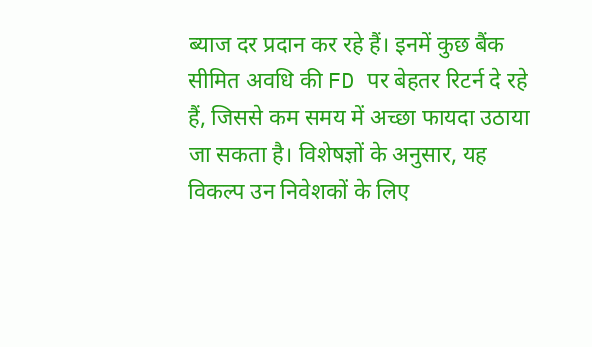ब्याज दर प्रदान कर रहे हैं। इनमें कुछ बैंक सीमित अवधि की FD पर बेहतर रिटर्न दे रहे हैं, जिससे कम समय में अच्छा फायदा उठाया जा सकता है। विशेषज्ञों के अनुसार, यह विकल्प उन निवेशकों के लिए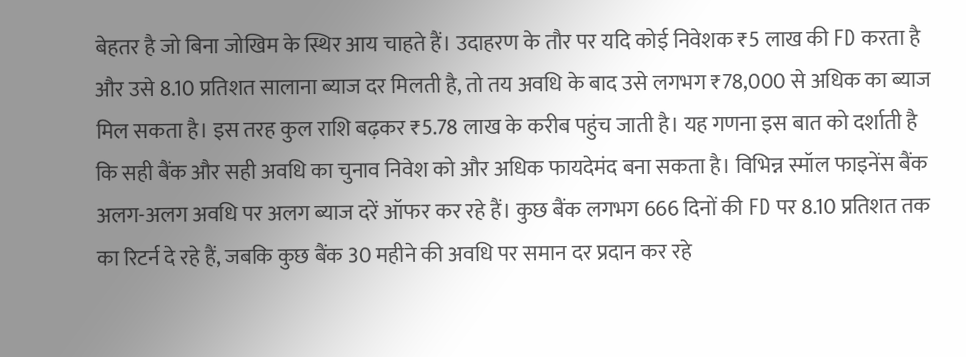बेहतर है जो बिना जोखिम के स्थिर आय चाहते हैं। उदाहरण के तौर पर यदि कोई निवेशक ₹5 लाख की FD करता है और उसे 8.10 प्रतिशत सालाना ब्याज दर मिलती है, तो तय अवधि के बाद उसे लगभग ₹78,000 से अधिक का ब्याज मिल सकता है। इस तरह कुल राशि बढ़कर ₹5.78 लाख के करीब पहुंच जाती है। यह गणना इस बात को दर्शाती है कि सही बैंक और सही अवधि का चुनाव निवेश को और अधिक फायदेमंद बना सकता है। विभिन्न स्मॉल फाइनेंस बैंक अलग-अलग अवधि पर अलग ब्याज दरें ऑफर कर रहे हैं। कुछ बैंक लगभग 666 दिनों की FD पर 8.10 प्रतिशत तक का रिटर्न दे रहे हैं, जबकि कुछ बैंक 30 महीने की अवधि पर समान दर प्रदान कर रहे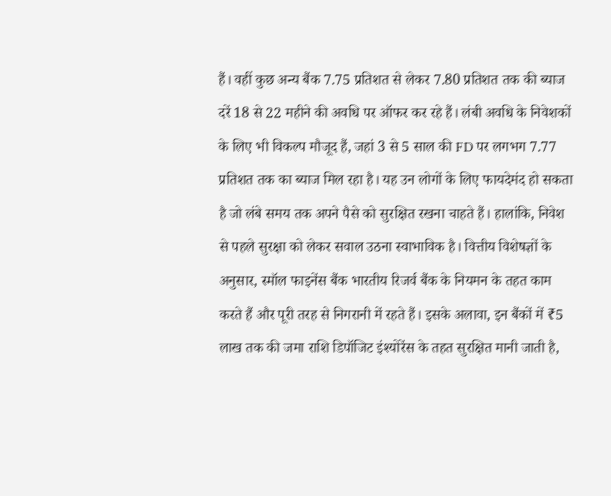हैं। वहीं कुछ अन्य बैंक 7.75 प्रतिशत से लेकर 7.80 प्रतिशत तक की ब्याज दरें 18 से 22 महीने की अवधि पर ऑफर कर रहे हैं। लंबी अवधि के निवेशकों के लिए भी विकल्प मौजूद हैं, जहां 3 से 5 साल की FD पर लगभग 7.77 प्रतिशत तक का ब्याज मिल रहा है। यह उन लोगों के लिए फायदेमंद हो सकता है जो लंबे समय तक अपने पैसे को सुरक्षित रखना चाहते हैं। हालांकि, निवेश से पहले सुरक्षा को लेकर सवाल उठना स्वाभाविक है। वित्तीय विशेषज्ञों के अनुसार, स्मॉल फाइनेंस बैंक भारतीय रिजर्व बैंक के नियमन के तहत काम करते हैं और पूरी तरह से निगरानी में रहते हैं। इसके अलावा, इन बैंकों में ₹5 लाख तक की जमा राशि डिपॉजिट इंश्योरेंस के तहत सुरक्षित मानी जाती है,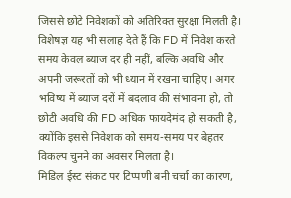जिससे छोटे निवेशकों को अतिरिक्त सुरक्षा मिलती है। विशेषज्ञ यह भी सलाह देते हैं कि FD में निवेश करते समय केवल ब्याज दर ही नहीं, बल्कि अवधि और अपनी जरूरतों को भी ध्यान में रखना चाहिए। अगर भविष्य में ब्याज दरों में बदलाव की संभावना हो, तो छोटी अवधि की FD अधिक फायदेमंद हो सकती है, क्योंकि इससे निवेशक को समय-समय पर बेहतर विकल्प चुनने का अवसर मिलता है।
मिडिल ईस्ट संकट पर टिप्पणी बनी चर्चा का कारण,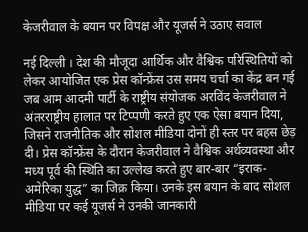केजरीवाल के बयान पर विपक्ष और यूजर्स ने उठाए सवाल

नई दिल्ली । देश की मौजूदा आर्थिक और वैश्विक परिस्थितियों को लेकर आयोजित एक प्रेस कॉन्फ्रेंस उस समय चर्चा का केंद्र बन गई जब आम आदमी पार्टी के राष्ट्रीय संयोजक अरविंद केजरीवाल ने अंतरराष्ट्रीय हालात पर टिप्पणी करते हुए एक ऐसा बयान दिया, जिसने राजनीतिक और सोशल मीडिया दोनों ही स्तर पर बहस छेड़ दी। प्रेस कॉन्फ्रेंस के दौरान केजरीवाल ने वैश्विक अर्थव्यवस्था और मध्य पूर्व की स्थिति का उल्लेख करते हुए बार-बार “इराक-अमेरिका युद्ध” का जिक्र किया। उनके इस बयान के बाद सोशल मीडिया पर कई यूजर्स ने उनकी जानकारी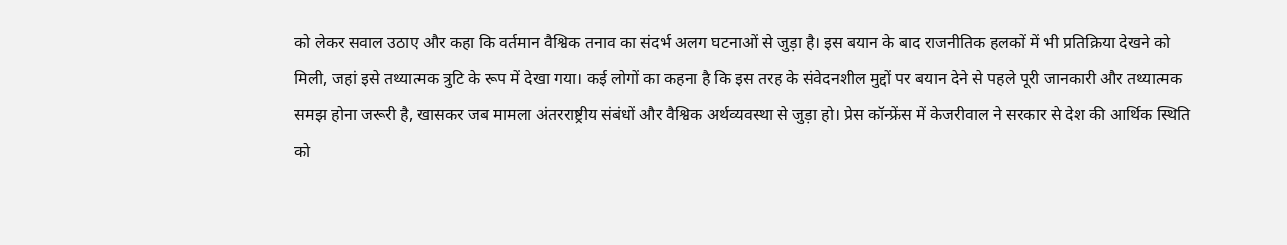को लेकर सवाल उठाए और कहा कि वर्तमान वैश्विक तनाव का संदर्भ अलग घटनाओं से जुड़ा है। इस बयान के बाद राजनीतिक हलकों में भी प्रतिक्रिया देखने को मिली, जहां इसे तथ्यात्मक त्रुटि के रूप में देखा गया। कई लोगों का कहना है कि इस तरह के संवेदनशील मुद्दों पर बयान देने से पहले पूरी जानकारी और तथ्यात्मक समझ होना जरूरी है, खासकर जब मामला अंतरराष्ट्रीय संबंधों और वैश्विक अर्थव्यवस्था से जुड़ा हो। प्रेस कॉन्फ्रेंस में केजरीवाल ने सरकार से देश की आर्थिक स्थिति को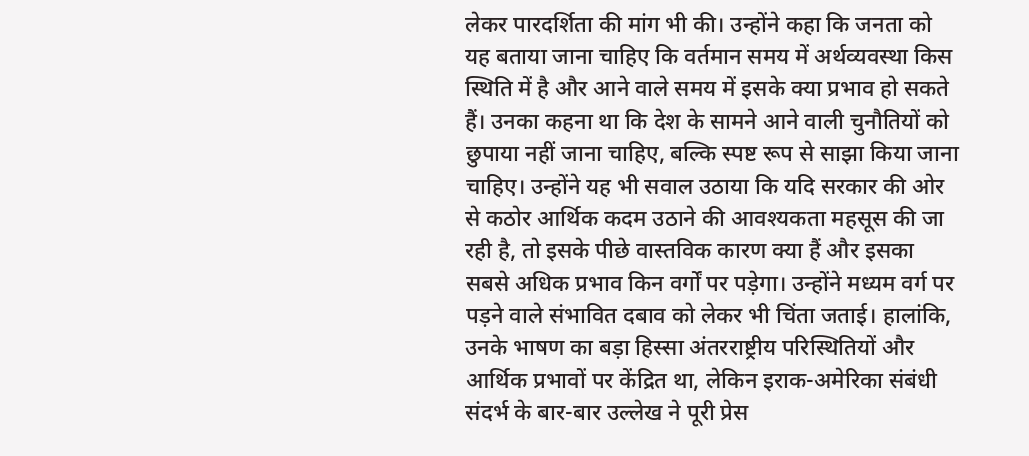लेकर पारदर्शिता की मांग भी की। उन्होंने कहा कि जनता को यह बताया जाना चाहिए कि वर्तमान समय में अर्थव्यवस्था किस स्थिति में है और आने वाले समय में इसके क्या प्रभाव हो सकते हैं। उनका कहना था कि देश के सामने आने वाली चुनौतियों को छुपाया नहीं जाना चाहिए, बल्कि स्पष्ट रूप से साझा किया जाना चाहिए। उन्होंने यह भी सवाल उठाया कि यदि सरकार की ओर से कठोर आर्थिक कदम उठाने की आवश्यकता महसूस की जा रही है, तो इसके पीछे वास्तविक कारण क्या हैं और इसका सबसे अधिक प्रभाव किन वर्गों पर पड़ेगा। उन्होंने मध्यम वर्ग पर पड़ने वाले संभावित दबाव को लेकर भी चिंता जताई। हालांकि, उनके भाषण का बड़ा हिस्सा अंतरराष्ट्रीय परिस्थितियों और आर्थिक प्रभावों पर केंद्रित था, लेकिन इराक-अमेरिका संबंधी संदर्भ के बार-बार उल्लेख ने पूरी प्रेस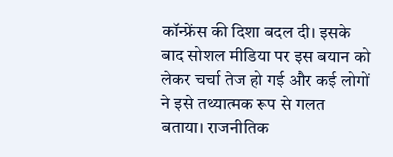कॉन्फ्रेंस की दिशा बदल दी। इसके बाद सोशल मीडिया पर इस बयान को लेकर चर्चा तेज हो गई और कई लोगों ने इसे तथ्यात्मक रूप से गलत बताया। राजनीतिक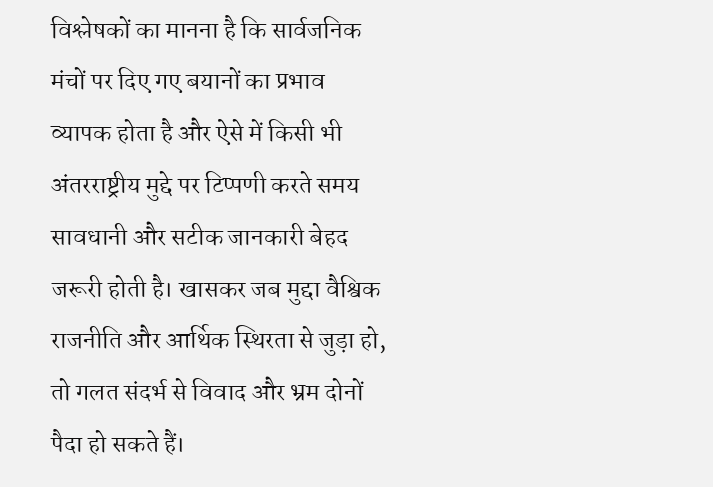विश्लेषकों का मानना है कि सार्वजनिक मंचों पर दिए गए बयानों का प्रभाव व्यापक होता है और ऐसे में किसी भी अंतरराष्ट्रीय मुद्दे पर टिप्पणी करते समय सावधानी और सटीक जानकारी बेहद जरूरी होती है। खासकर जब मुद्दा वैश्विक राजनीति और आर्थिक स्थिरता से जुड़ा हो, तो गलत संदर्भ से विवाद और भ्रम दोनों पैदा हो सकते हैं।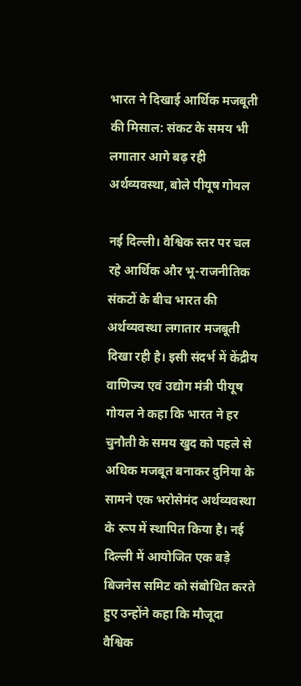भारत ने दिखाई आर्थिक मजबूती की मिसाल: संकट के समय भी लगातार आगे बढ़ रही अर्थव्यवस्था, बोले पीयूष गोयल

नई दिल्ली। वैश्विक स्तर पर चल रहे आर्थिक और भू-राजनीतिक संकटों के बीच भारत की अर्थव्यवस्था लगातार मजबूती दिखा रही है। इसी संदर्भ में केंद्रीय वाणिज्य एवं उद्योग मंत्री पीयूष गोयल ने कहा कि भारत ने हर चुनौती के समय खुद को पहले से अधिक मजबूत बनाकर दुनिया के सामने एक भरोसेमंद अर्थव्यवस्था के रूप में स्थापित किया है। नई दिल्ली में आयोजित एक बड़े बिजनेस समिट को संबोधित करते हुए उन्होंने कहा कि मौजूदा वैश्विक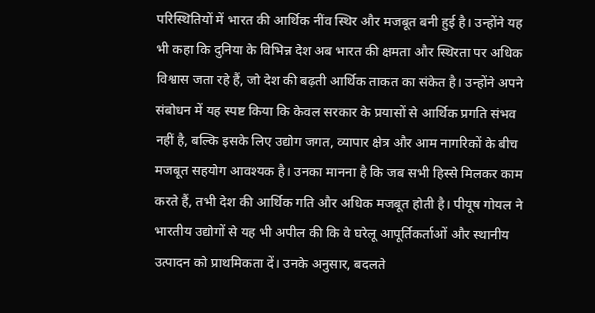परिस्थितियों में भारत की आर्थिक नींव स्थिर और मजबूत बनी हुई है। उन्होंने यह भी कहा कि दुनिया के विभिन्न देश अब भारत की क्षमता और स्थिरता पर अधिक विश्वास जता रहे हैं, जो देश की बढ़ती आर्थिक ताकत का संकेत है। उन्होंने अपने संबोधन में यह स्पष्ट किया कि केवल सरकार के प्रयासों से आर्थिक प्रगति संभव नहीं है, बल्कि इसके लिए उद्योग जगत, व्यापार क्षेत्र और आम नागरिकों के बीच मजबूत सहयोग आवश्यक है। उनका मानना है कि जब सभी हिस्से मिलकर काम करते हैं, तभी देश की आर्थिक गति और अधिक मजबूत होती है। पीयूष गोयल ने भारतीय उद्योगों से यह भी अपील की कि वे घरेलू आपूर्तिकर्ताओं और स्थानीय उत्पादन को प्राथमिकता दें। उनके अनुसार, बदलते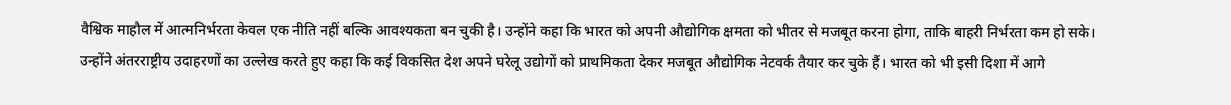वैश्विक माहौल में आत्मनिर्भरता केवल एक नीति नहीं बल्कि आवश्यकता बन चुकी है। उन्होंने कहा कि भारत को अपनी औद्योगिक क्षमता को भीतर से मजबूत करना होगा, ताकि बाहरी निर्भरता कम हो सके। उन्होंने अंतरराष्ट्रीय उदाहरणों का उल्लेख करते हुए कहा कि कई विकसित देश अपने घरेलू उद्योगों को प्राथमिकता देकर मजबूत औद्योगिक नेटवर्क तैयार कर चुके हैं। भारत को भी इसी दिशा में आगे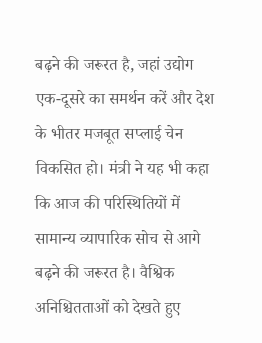बढ़ने की जरूरत है, जहां उद्योग एक-दूसरे का समर्थन करें और देश के भीतर मजबूत सप्लाई चेन विकसित हो। मंत्री ने यह भी कहा कि आज की परिस्थितियों में सामान्य व्यापारिक सोच से आगे बढ़ने की जरूरत है। वैश्विक अनिश्चितताओं को देखते हुए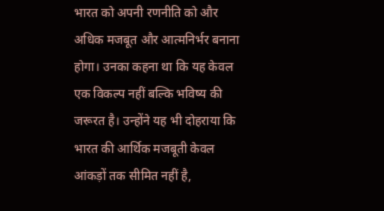भारत को अपनी रणनीति को और अधिक मजबूत और आत्मनिर्भर बनाना होगा। उनका कहना था कि यह केवल एक विकल्प नहीं बल्कि भविष्य की जरूरत है। उन्होंने यह भी दोहराया कि भारत की आर्थिक मजबूती केवल आंकड़ों तक सीमित नहीं है,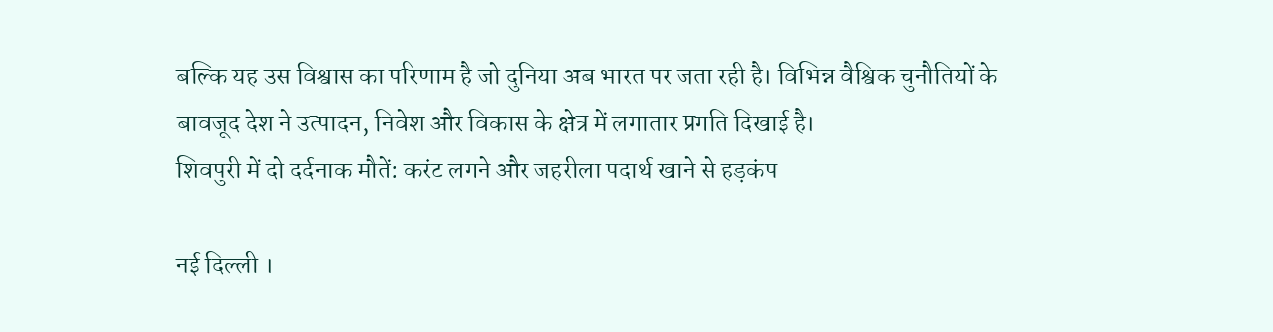बल्कि यह उस विश्वास का परिणाम है जो दुनिया अब भारत पर जता रही है। विभिन्न वैश्विक चुनौतियों के बावजूद देश ने उत्पादन, निवेश और विकास के क्षेत्र में लगातार प्रगति दिखाई है।
शिवपुरी में दो दर्दनाक मौतें: करंट लगने और जहरीला पदार्थ खाने से हड़कंप

नई दिल्ली ।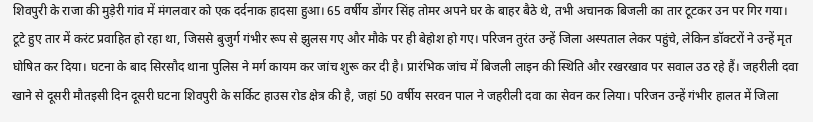शिवपुरी के राजा की मुड़ेरी गांव में मंगलवार को एक दर्दनाक हादसा हुआ। 65 वर्षीय डोंगर सिंह तोमर अपने घर के बाहर बैठे थे, तभी अचानक बिजली का तार टूटकर उन पर गिर गया। टूटे हुए तार में करंट प्रवाहित हो रहा था, जिससे बुजुर्ग गंभीर रूप से झुलस गए और मौके पर ही बेहोश हो गए। परिजन तुरंत उन्हें जिला अस्पताल लेकर पहुंचे, लेकिन डॉक्टरों ने उन्हें मृत घोषित कर दिया। घटना के बाद सिरसौद थाना पुलिस ने मर्ग कायम कर जांच शुरू कर दी है। प्रारंभिक जांच में बिजली लाइन की स्थिति और रखरखाव पर सवाल उठ रहे हैं। जहरीली दवा खाने से दूसरी मौतइसी दिन दूसरी घटना शिवपुरी के सर्किट हाउस रोड क्षेत्र की है, जहां 50 वर्षीय सरवन पाल ने जहरीली दवा का सेवन कर लिया। परिजन उन्हें गंभीर हालत में जिला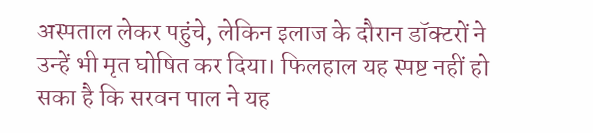अस्पताल लेकर पहुंचे, लेकिन इलाज के दौरान डॉक्टरों ने उन्हें भी मृत घोषित कर दिया। फिलहाल यह स्पष्ट नहीं हो सका है कि सरवन पाल ने यह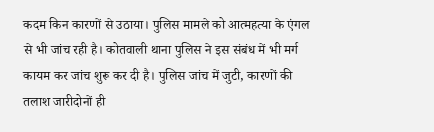कदम किन कारणों से उठाया। पुलिस मामले को आत्महत्या के एंगल से भी जांच रही है। कोतवाली थाना पुलिस ने इस संबंध में भी मर्ग कायम कर जांच शुरू कर दी है। पुलिस जांच में जुटी, कारणों की तलाश जारीदोनों ही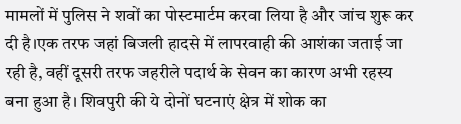मामलों में पुलिस ने शवों का पोस्टमार्टम करवा लिया है और जांच शुरू कर दी है।एक तरफ जहां बिजली हादसे में लापरवाही की आशंका जताई जा रही है, वहीं दूसरी तरफ जहरीले पदार्थ के सेवन का कारण अभी रहस्य बना हुआ है। शिवपुरी की ये दोनों घटनाएं क्षेत्र में शोक का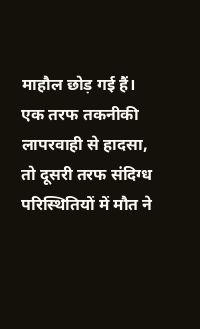माहौल छोड़ गई हैं। एक तरफ तकनीकी लापरवाही से हादसा, तो दूसरी तरफ संदिग्ध परिस्थितियों में मौत ने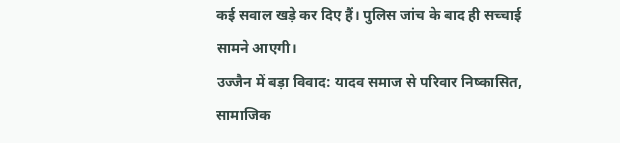कई सवाल खड़े कर दिए हैं। पुलिस जांच के बाद ही सच्चाई सामने आएगी।
उज्जैन में बड़ा विवाद: यादव समाज से परिवार निष्कासित, सामाजिक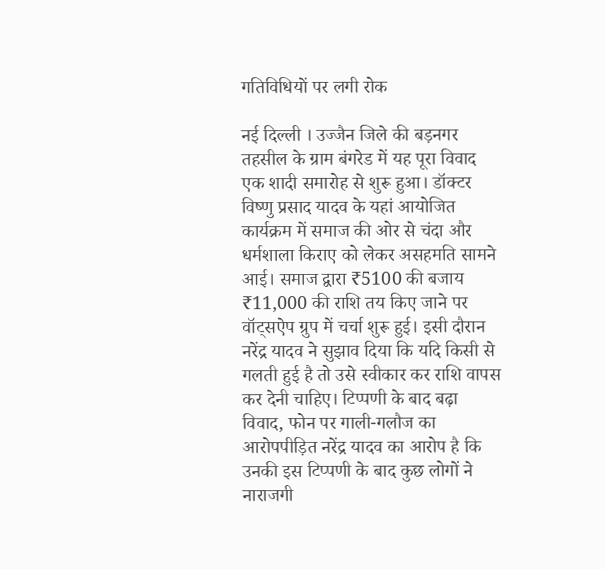गतिविधियों पर लगी रोक

नई दिल्ली । उज्जैन जिले की बड़नगर तहसील के ग्राम बंगरेड में यह पूरा विवाद एक शादी समारोह से शुरू हुआ। डॉक्टर विष्णु प्रसाद यादव के यहां आयोजित कार्यक्रम में समाज की ओर से चंदा और धर्मशाला किराए को लेकर असहमति सामने आई। समाज द्वारा ₹5100 की बजाय ₹11,000 की राशि तय किए जाने पर वॉट्सऐप ग्रुप में चर्चा शुरू हुई। इसी दौरान नरेंद्र यादव ने सुझाव दिया कि यदि किसी से गलती हुई है तो उसे स्वीकार कर राशि वापस कर देनी चाहिए। टिप्पणी के बाद बढ़ा विवाद, फोन पर गाली-गलौज का आरोपपीड़ित नरेंद्र यादव का आरोप है कि उनकी इस टिप्पणी के बाद कुछ लोगों ने नाराजगी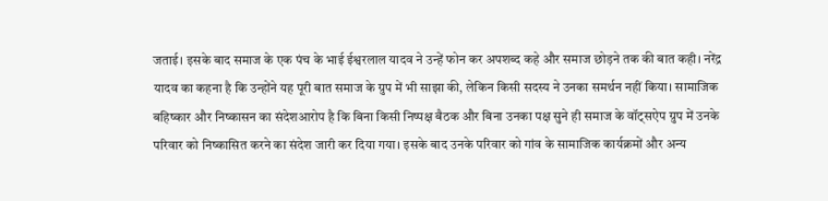जताई। इसके बाद समाज के एक पंच के भाई ईश्वरलाल यादव ने उन्हें फोन कर अपशब्द कहे और समाज छोड़ने तक की बात कही। नरेंद्र यादव का कहना है कि उन्होंने यह पूरी बात समाज के ग्रुप में भी साझा की, लेकिन किसी सदस्य ने उनका समर्थन नहीं किया। सामाजिक बहिष्कार और निष्कासन का संदेशआरोप है कि बिना किसी निष्पक्ष बैठक और बिना उनका पक्ष सुने ही समाज के वॉट्सऐप ग्रुप में उनके परिवार को निष्कासित करने का संदेश जारी कर दिया गया। इसके बाद उनके परिवार को गांव के सामाजिक कार्यक्रमों और अन्य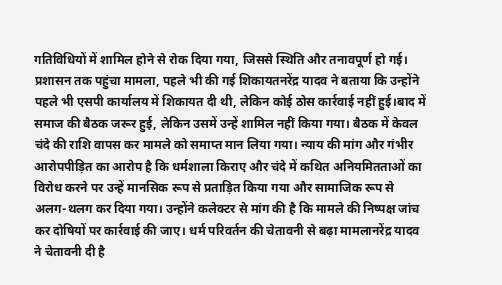गतिविधियों में शामिल होने से रोक दिया गया, जिससे स्थिति और तनावपूर्ण हो गई। प्रशासन तक पहुंचा मामला, पहले भी की गई शिकायतनरेंद्र यादव ने बताया कि उन्होंने पहले भी एसपी कार्यालय में शिकायत दी थी, लेकिन कोई ठोस कार्रवाई नहीं हुई।बाद में समाज की बैठक जरूर हुई, लेकिन उसमें उन्हें शामिल नहीं किया गया। बैठक में केवल चंदे की राशि वापस कर मामले को समाप्त मान लिया गया। न्याय की मांग और गंभीर आरोपपीड़ित का आरोप है कि धर्मशाला किराए और चंदे में कथित अनियमितताओं का विरोध करने पर उन्हें मानसिक रूप से प्रताड़ित किया गया और सामाजिक रूप से अलग-थलग कर दिया गया। उन्होंने कलेक्टर से मांग की है कि मामले की निष्पक्ष जांच कर दोषियों पर कार्रवाई की जाए। धर्म परिवर्तन की चेतावनी से बढ़ा मामलानरेंद्र यादव ने चेतावनी दी है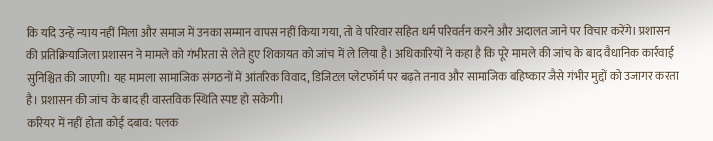कि यदि उन्हें न्याय नहीं मिला और समाज में उनका सम्मान वापस नहीं किया गया, तो वे परिवार सहित धर्म परिवर्तन करने और अदालत जाने पर विचार करेंगे। प्रशासन की प्रतिक्रियाजिला प्रशासन ने मामले को गंभीरता से लेते हुए शिकायत को जांच में ले लिया है। अधिकारियों ने कहा है कि पूरे मामले की जांच के बाद वैधानिक कार्रवाई सुनिश्चित की जाएगी। यह मामला सामाजिक संगठनों में आंतरिक विवाद, डिजिटल प्लेटफॉर्म पर बढ़ते तनाव और सामाजिक बहिष्कार जैसे गंभीर मुद्दों को उजागर करता है। प्रशासन की जांच के बाद ही वास्तविक स्थिति स्पष्ट हो सकेगी।
करियर में नहीं होता कोई दबाव: पलक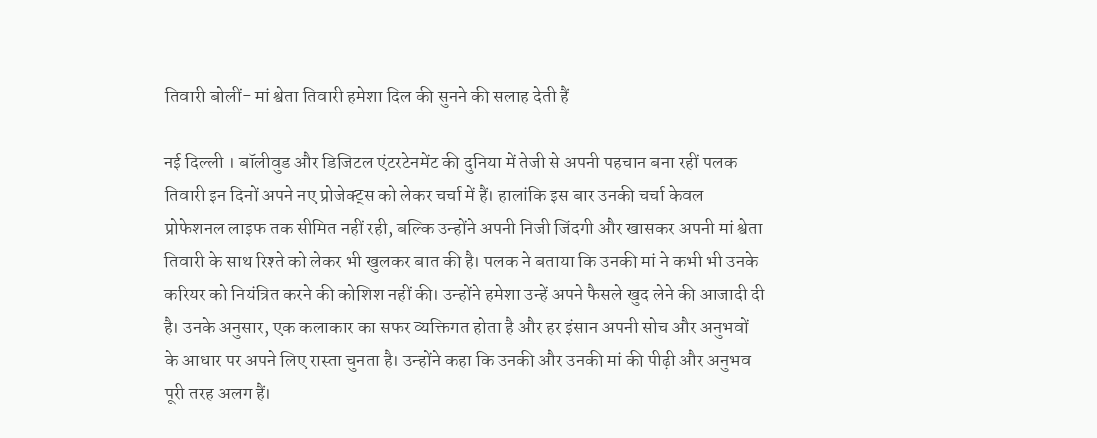तिवारी बोलीं- मां श्वेता तिवारी हमेशा दिल की सुनने की सलाह देती हैं

नई दिल्ली । बॉलीवुड और डिजिटल एंटरटेनमेंट की दुनिया में तेजी से अपनी पहचान बना रहीं पलक तिवारी इन दिनों अपने नए प्रोजेक्ट्स को लेकर चर्चा में हैं। हालांकि इस बार उनकी चर्चा केवल प्रोफेशनल लाइफ तक सीमित नहीं रही, बल्कि उन्होंने अपनी निजी जिंदगी और खासकर अपनी मां श्वेता तिवारी के साथ रिश्ते को लेकर भी खुलकर बात की है। पलक ने बताया कि उनकी मां ने कभी भी उनके करियर को नियंत्रित करने की कोशिश नहीं की। उन्होंने हमेशा उन्हें अपने फैसले खुद लेने की आजादी दी है। उनके अनुसार, एक कलाकार का सफर व्यक्तिगत होता है और हर इंसान अपनी सोच और अनुभवों के आधार पर अपने लिए रास्ता चुनता है। उन्होंने कहा कि उनकी और उनकी मां की पीढ़ी और अनुभव पूरी तरह अलग हैं।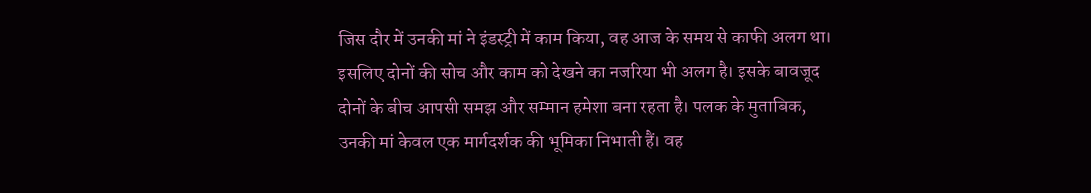जिस दौर में उनकी मां ने इंडस्ट्री में काम किया, वह आज के समय से काफी अलग था। इसलिए दोनों की सोच और काम को देखने का नजरिया भी अलग है। इसके बावजूद दोनों के बीच आपसी समझ और सम्मान हमेशा बना रहता है। पलक के मुताबिक, उनकी मां केवल एक मार्गदर्शक की भूमिका निभाती हैं। वह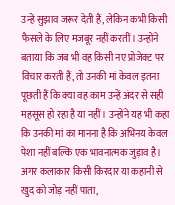उन्हें सुझाव जरूर देती हैं, लेकिन कभी किसी फैसले के लिए मजबूर नहीं करतीं। उन्होंने बताया कि जब भी वह किसी नए प्रोजेक्ट पर विचार करती हैं, तो उनकी मां केवल इतना पूछती हैं कि क्या वह काम उन्हें अंदर से सही महसूस हो रहा है या नहीं। उन्होंने यह भी कहा कि उनकी मां का मानना है कि अभिनय केवल पेशा नहीं बल्कि एक भावनात्मक जुड़ाव है। अगर कलाकार किसी किरदार या कहानी से खुद को जोड़ नहीं पाता,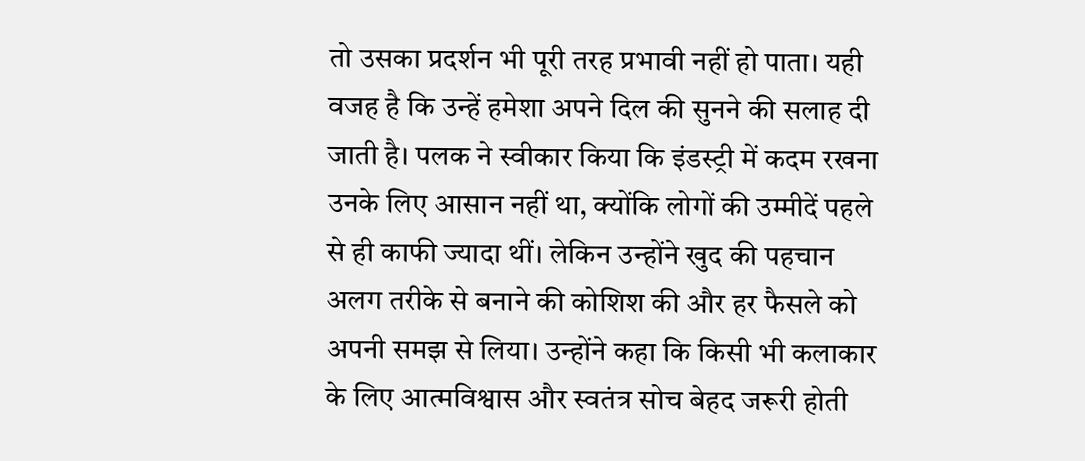तो उसका प्रदर्शन भी पूरी तरह प्रभावी नहीं हो पाता। यही वजह है कि उन्हें हमेशा अपने दिल की सुनने की सलाह दी जाती है। पलक ने स्वीकार किया कि इंडस्ट्री में कदम रखना उनके लिए आसान नहीं था, क्योंकि लोगों की उम्मीदें पहले से ही काफी ज्यादा थीं। लेकिन उन्होंने खुद की पहचान अलग तरीके से बनाने की कोशिश की और हर फैसले को अपनी समझ से लिया। उन्होंने कहा कि किसी भी कलाकार के लिए आत्मविश्वास और स्वतंत्र सोच बेहद जरूरी होती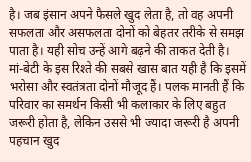है। जब इंसान अपने फैसले खुद लेता है, तो वह अपनी सफलता और असफलता दोनों को बेहतर तरीके से समझ पाता है। यही सोच उन्हें आगे बढ़ने की ताकत देती है। मां-बेटी के इस रिश्ते की सबसे खास बात यही है कि इसमें भरोसा और स्वतंत्रता दोनों मौजूद हैं। पलक मानती हैं कि परिवार का समर्थन किसी भी कलाकार के लिए बहुत जरूरी होता है, लेकिन उससे भी ज्यादा जरूरी है अपनी पहचान खुद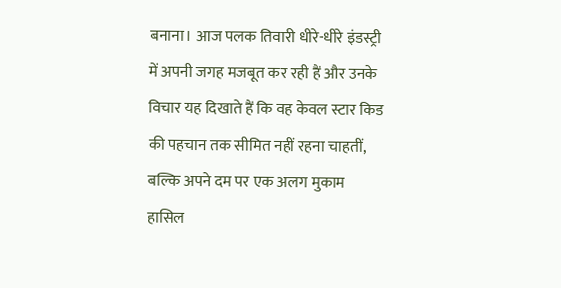बनाना। आज पलक तिवारी धीरे-धीरे इंडस्ट्री में अपनी जगह मजबूत कर रही हैं और उनके विचार यह दिखाते हैं कि वह केवल स्टार किड की पहचान तक सीमित नहीं रहना चाहतीं, बल्कि अपने दम पर एक अलग मुकाम हासिल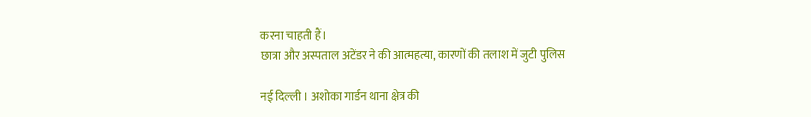करना चाहती हैं।
छात्रा और अस्पताल अटेंडर ने की आत्महत्या, कारणों की तलाश में जुटी पुलिस

नई दिल्ली । अशोका गार्डन थाना क्षेत्र की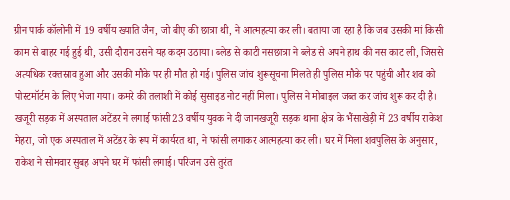ग्रीन पार्क कॉलोनी में 19 वर्षीय ख्याति जैन, जो बीए की छात्रा थी, ने आत्महत्या कर ली। बताया जा रहा है कि जब उसकी मां किसी काम से बाहर गई हुई थी, उसी दौरान उसने यह कदम उठाया। ब्लेड से काटी नसछात्रा ने ब्लेड से अपने हाथ की नस काट ली, जिससे अत्यधिक रक्तस्राव हुआ और उसकी मौके पर ही मौत हो गई। पुलिस जांच शुरूसूचना मिलते ही पुलिस मौके पर पहुंची और शव को पोस्टमॉर्टम के लिए भेजा गया। कमरे की तलाशी में कोई सुसाइड नोट नहीं मिला। पुलिस ने मोबाइल जब्त कर जांच शुरू कर दी है। खजूरी सड़क में अस्पताल अटेंडर ने लगाई फांसी23 वर्षीय युवक ने दी जानखजूरी सड़क थाना क्षेत्र के भैंसाखेड़ी में 23 वर्षीय राकेश मेहरा, जो एक अस्पताल में अटेंडर के रूप में कार्यरत था, ने फांसी लगाकर आत्महत्या कर ली। घर में मिला शवपुलिस के अनुसार, राकेश ने सोमवार सुबह अपने घर में फांसी लगाई। परिजन उसे तुरंत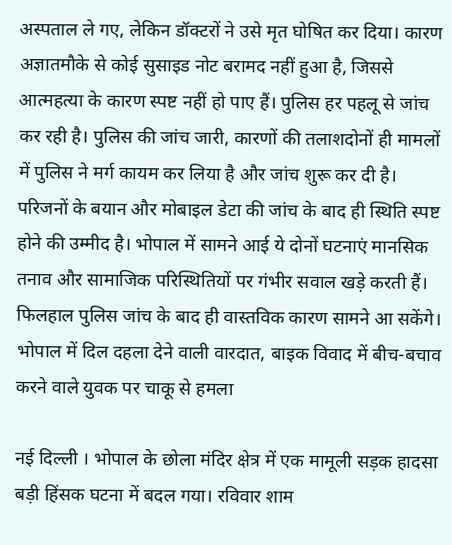अस्पताल ले गए, लेकिन डॉक्टरों ने उसे मृत घोषित कर दिया। कारण अज्ञातमौके से कोई सुसाइड नोट बरामद नहीं हुआ है, जिससे आत्महत्या के कारण स्पष्ट नहीं हो पाए हैं। पुलिस हर पहलू से जांच कर रही है। पुलिस की जांच जारी, कारणों की तलाशदोनों ही मामलों में पुलिस ने मर्ग कायम कर लिया है और जांच शुरू कर दी है। परिजनों के बयान और मोबाइल डेटा की जांच के बाद ही स्थिति स्पष्ट होने की उम्मीद है। भोपाल में सामने आई ये दोनों घटनाएं मानसिक तनाव और सामाजिक परिस्थितियों पर गंभीर सवाल खड़े करती हैं। फिलहाल पुलिस जांच के बाद ही वास्तविक कारण सामने आ सकेंगे।
भोपाल में दिल दहला देने वाली वारदात, बाइक विवाद में बीच-बचाव करने वाले युवक पर चाकू से हमला

नई दिल्ली । भोपाल के छोला मंदिर क्षेत्र में एक मामूली सड़क हादसा बड़ी हिंसक घटना में बदल गया। रविवार शाम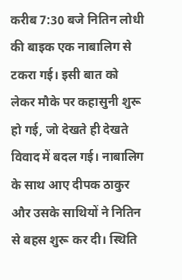करीब 7:30 बजे नितिन लोधी की बाइक एक नाबालिग से टकरा गई। इसी बात को लेकर मौके पर कहासुनी शुरू हो गई, जो देखते ही देखते विवाद में बदल गई। नाबालिग के साथ आए दीपक ठाकुर और उसके साथियों ने नितिन से बहस शुरू कर दी। स्थिति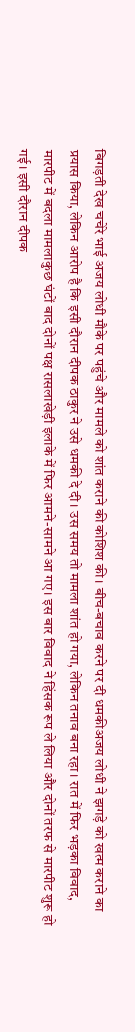बिगड़ती देख चचेरे भाई अजय लोधी मौके पर पहुंचे और मामले को शांत कराने की कोशिश की। बीच-बचाव करने पर दी धमकीअजय लोधी ने झगड़े को खत्म कराने का प्रयास किया, लेकिन आरोप है कि इसी दौरान दीपक ठाकुर ने उसे धमकी दे दी। उस समय तो मामला शांत हो गया, लेकिन तनाव बना रहा। रात में फिर भड़का विवाद, मारपीट में बदला मामलाकुछ घंटों बाद दोनों पक्ष रासलाखेड़ी इलाके में फिर आमने-सामने आ गए। इस बार विवाद ने हिंसक रूप ले लिया और दोनों तरफ से मारपीट शुरू हो गई। इसी दौरान दीपक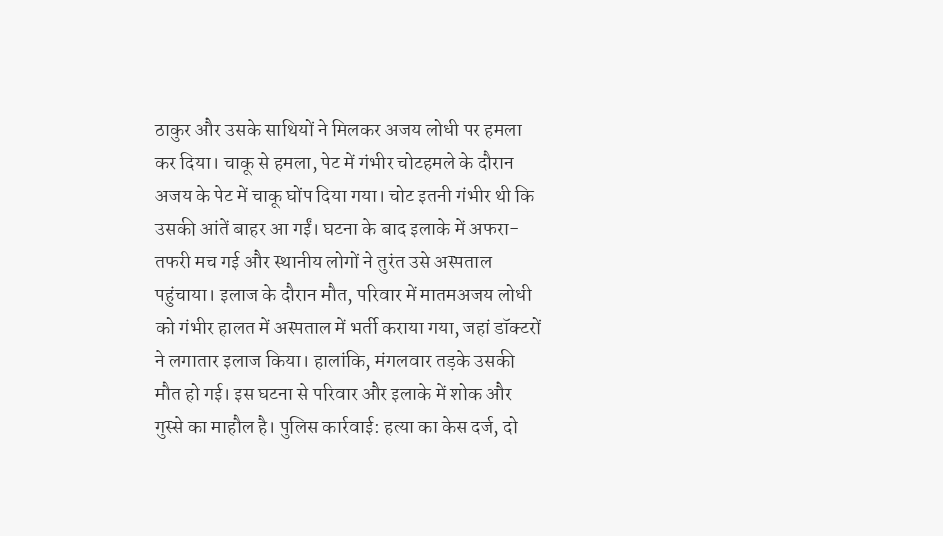ठाकुर और उसके साथियों ने मिलकर अजय लोधी पर हमला कर दिया। चाकू से हमला, पेट में गंभीर चोटहमले के दौरान अजय के पेट में चाकू घोंप दिया गया। चोट इतनी गंभीर थी कि उसकी आंतें बाहर आ गईं। घटना के बाद इलाके में अफरा-तफरी मच गई और स्थानीय लोगों ने तुरंत उसे अस्पताल पहुंचाया। इलाज के दौरान मौत, परिवार में मातमअजय लोधी को गंभीर हालत में अस्पताल में भर्ती कराया गया, जहां डॉक्टरों ने लगातार इलाज किया। हालांकि, मंगलवार तड़के उसकी मौत हो गई। इस घटना से परिवार और इलाके में शोक और गुस्से का माहौल है। पुलिस कार्रवाई: हत्या का केस दर्ज, दो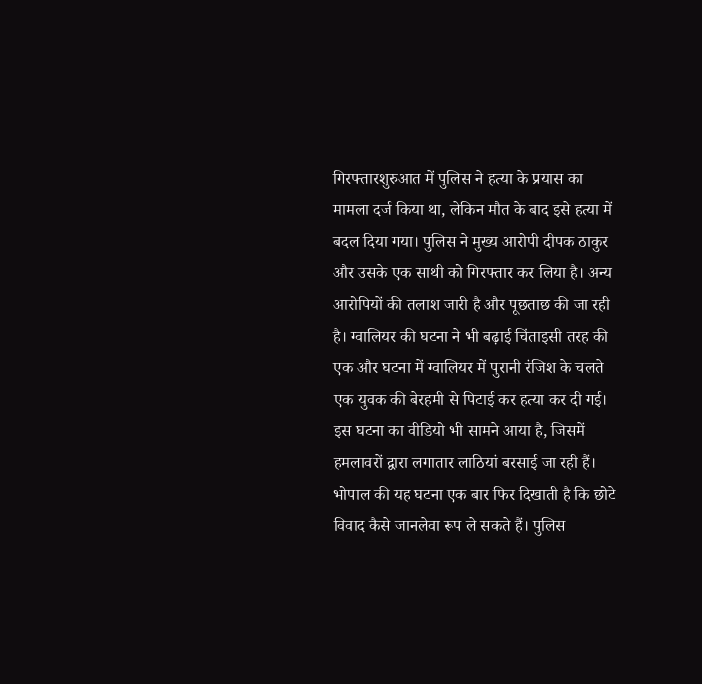गिरफ्तारशुरुआत में पुलिस ने हत्या के प्रयास का मामला दर्ज किया था, लेकिन मौत के बाद इसे हत्या में बदल दिया गया। पुलिस ने मुख्य आरोपी दीपक ठाकुर और उसके एक साथी को गिरफ्तार कर लिया है। अन्य आरोपियों की तलाश जारी है और पूछताछ की जा रही है। ग्वालियर की घटना ने भी बढ़ाई चिंताइसी तरह की एक और घटना में ग्वालियर में पुरानी रंजिश के चलते एक युवक की बेरहमी से पिटाई कर हत्या कर दी गई। इस घटना का वीडियो भी सामने आया है, जिसमें हमलावरों द्वारा लगातार लाठियां बरसाई जा रही हैं। भोपाल की यह घटना एक बार फिर दिखाती है कि छोटे विवाद कैसे जानलेवा रूप ले सकते हैं। पुलिस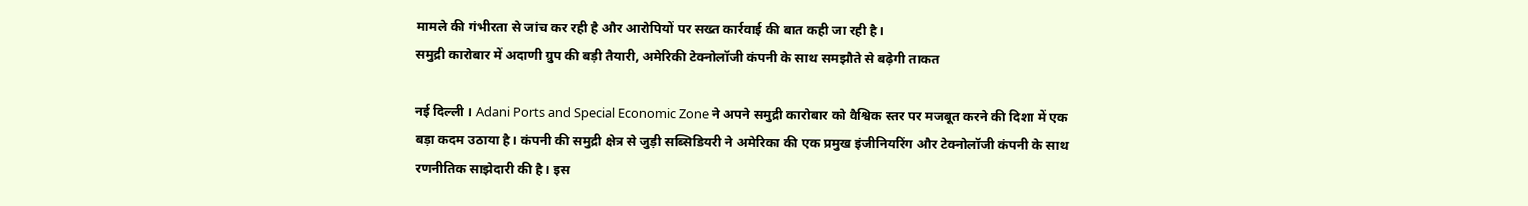मामले की गंभीरता से जांच कर रही है और आरोपियों पर सख्त कार्रवाई की बात कही जा रही है।
समुद्री कारोबार में अदाणी ग्रुप की बड़ी तैयारी, अमेरिकी टेक्नोलॉजी कंपनी के साथ समझौते से बढ़ेगी ताकत

नई दिल्ली । Adani Ports and Special Economic Zone ने अपने समुद्री कारोबार को वैश्विक स्तर पर मजबूत करने की दिशा में एक बड़ा कदम उठाया है। कंपनी की समुद्री क्षेत्र से जुड़ी सब्सिडियरी ने अमेरिका की एक प्रमुख इंजीनियरिंग और टेक्नोलॉजी कंपनी के साथ रणनीतिक साझेदारी की है। इस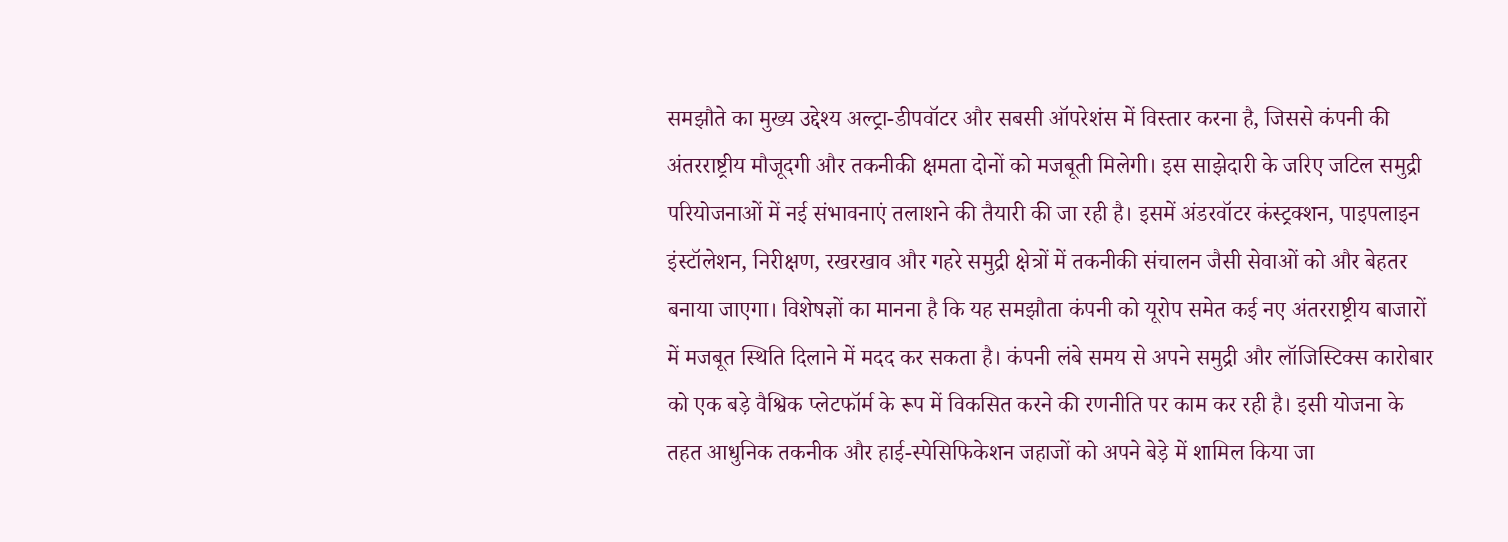समझौते का मुख्य उद्देश्य अल्ट्रा-डीपवॉटर और सबसी ऑपरेशंस में विस्तार करना है, जिससे कंपनी की अंतरराष्ट्रीय मौजूदगी और तकनीकी क्षमता दोनों को मजबूती मिलेगी। इस साझेदारी के जरिए जटिल समुद्री परियोजनाओं में नई संभावनाएं तलाशने की तैयारी की जा रही है। इसमें अंडरवॉटर कंस्ट्रक्शन, पाइपलाइन इंस्टॉलेशन, निरीक्षण, रखरखाव और गहरे समुद्री क्षेत्रों में तकनीकी संचालन जैसी सेवाओं को और बेहतर बनाया जाएगा। विशेषज्ञों का मानना है कि यह समझौता कंपनी को यूरोप समेत कई नए अंतरराष्ट्रीय बाजारों में मजबूत स्थिति दिलाने में मदद कर सकता है। कंपनी लंबे समय से अपने समुद्री और लॉजिस्टिक्स कारोबार को एक बड़े वैश्विक प्लेटफॉर्म के रूप में विकसित करने की रणनीति पर काम कर रही है। इसी योजना के तहत आधुनिक तकनीक और हाई-स्पेसिफिकेशन जहाजों को अपने बेड़े में शामिल किया जा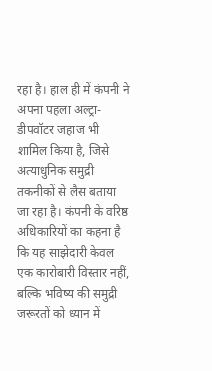रहा है। हाल ही में कंपनी ने अपना पहला अल्ट्रा-डीपवॉटर जहाज भी शामिल किया है, जिसे अत्याधुनिक समुद्री तकनीकों से लैस बताया जा रहा है। कंपनी के वरिष्ठ अधिकारियों का कहना है कि यह साझेदारी केवल एक कारोबारी विस्तार नहीं, बल्कि भविष्य की समुद्री जरूरतों को ध्यान में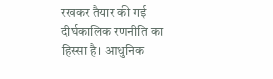रखकर तैयार की गई दीर्घकालिक रणनीति का हिस्सा है। आधुनिक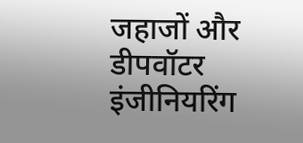जहाजों और डीपवॉटर इंजीनियरिंग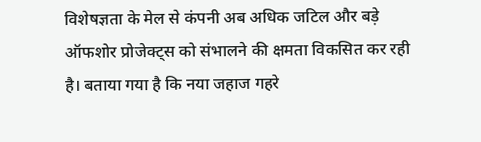विशेषज्ञता के मेल से कंपनी अब अधिक जटिल और बड़े ऑफशोर प्रोजेक्ट्स को संभालने की क्षमता विकसित कर रही है। बताया गया है कि नया जहाज गहरे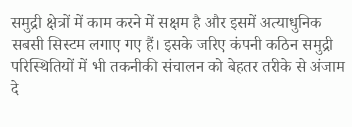समुद्री क्षेत्रों में काम करने में सक्षम है और इसमें अत्याधुनिक सबसी सिस्टम लगाए गए हैं। इसके जरिए कंपनी कठिन समुद्री परिस्थितियों में भी तकनीकी संचालन को बेहतर तरीके से अंजाम दे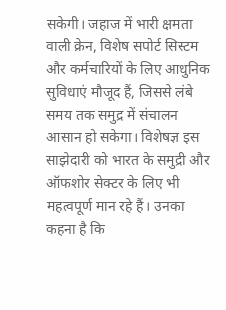सकेगी। जहाज में भारी क्षमता वाली क्रेन, विशेष सपोर्ट सिस्टम और कर्मचारियों के लिए आधुनिक सुविधाएं मौजूद हैं, जिससे लंबे समय तक समुद्र में संचालन आसान हो सकेगा। विशेषज्ञ इस साझेदारी को भारत के समुद्री और ऑफशोर सेक्टर के लिए भी महत्वपूर्ण मान रहे हैं। उनका कहना है कि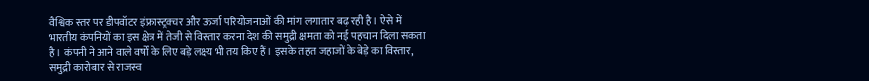वैश्विक स्तर पर डीपवॉटर इंफ्रास्ट्रक्चर और ऊर्जा परियोजनाओं की मांग लगातार बढ़ रही है। ऐसे में भारतीय कंपनियों का इस क्षेत्र में तेजी से विस्तार करना देश की समुद्री क्षमता को नई पहचान दिला सकता है। कंपनी ने आने वाले वर्षों के लिए बड़े लक्ष्य भी तय किए हैं। इसके तहत जहाजों के बेड़े का विस्तार, समुद्री कारोबार से राजस्व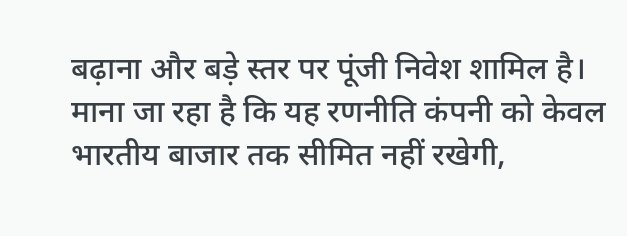बढ़ाना और बड़े स्तर पर पूंजी निवेश शामिल है। माना जा रहा है कि यह रणनीति कंपनी को केवल भारतीय बाजार तक सीमित नहीं रखेगी,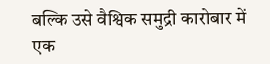बल्कि उसे वैश्विक समुद्री कारोबार में एक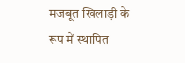मजबूत खिलाड़ी के रूप में स्थापित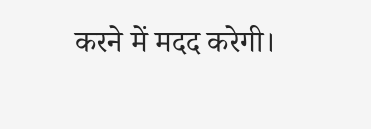करने में मदद करेगी।